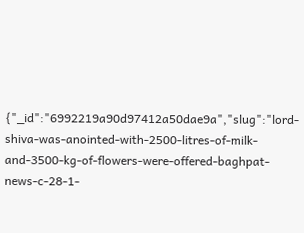{"_id":"6992219a90d97412a50dae9a","slug":"lord-shiva-was-anointed-with-2500-litres-of-milk-and-3500-kg-of-flowers-were-offered-baghpat-news-c-28-1-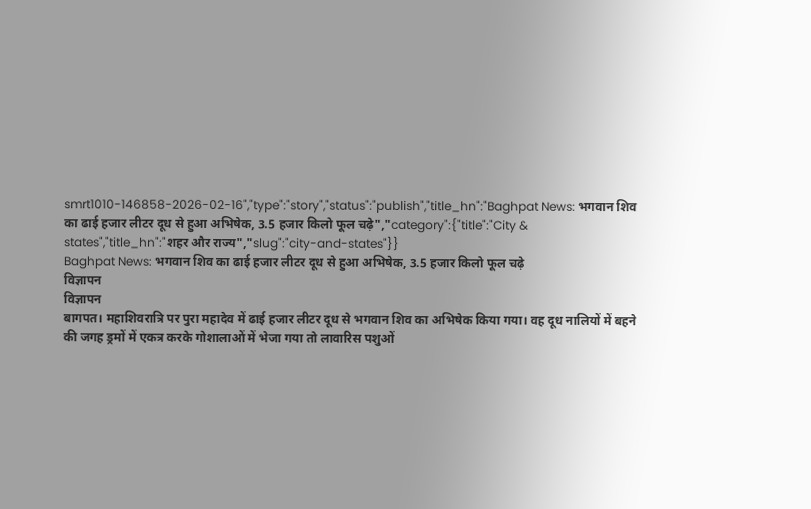smrt1010-146858-2026-02-16","type":"story","status":"publish","title_hn":"Baghpat News: भगवान शिव का ढाई हजार लीटर दूध से हुआ अभिषेक, 3.5 हजार किलो फूल चढ़े","category":{"title":"City & states","title_hn":"शहर और राज्य","slug":"city-and-states"}}
Baghpat News: भगवान शिव का ढाई हजार लीटर दूध से हुआ अभिषेक, 3.5 हजार किलो फूल चढ़े
विज्ञापन
विज्ञापन
बागपत। महाशिवरात्रि पर पुरा महादेव में ढाई हजार लीटर दूध से भगवान शिव का अभिषेक किया गया। वह दूध नालियों में बहने की जगह ड्रमों में एकत्र करके गोशालाओं में भेजा गया तो लावारिस पशुओं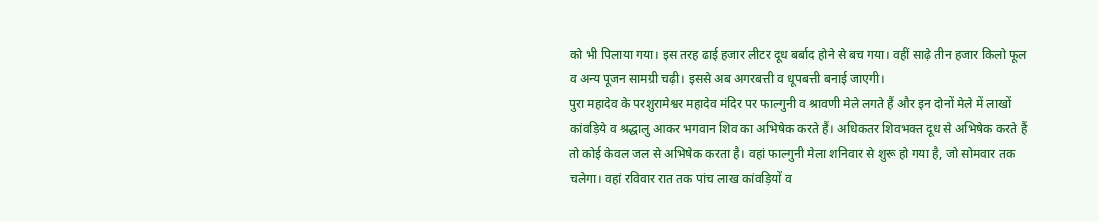को भी पिलाया गया। इस तरह ढाई हजार लीटर दूध बर्बाद होने से बच गया। वहीं साढ़े तीन हजार किलो फूल व अन्य पूजन सामग्री चढ़ी। इससे अब अगरबत्ती व धूपबत्ती बनाई जाएगी।
पुरा महादेव के परशुरामेश्वर महादेव मंदिर पर फाल्गुनी व श्रावणी मेले लगते हैं और इन दोनों मेले में लाखों कांवड़िये व श्रद्धालु आकर भगवान शिव का अभिषेक करते हैं। अधिकतर शिवभक्त दूध से अभिषेक करते हैं तो कोई केवल जल से अभिषेक करता है। वहां फाल्गुनी मेला शनिवार से शुरू हो गया है, जो सोमवार तक चलेगा। वहां रविवार रात तक पांच लाख कांवड़ियों व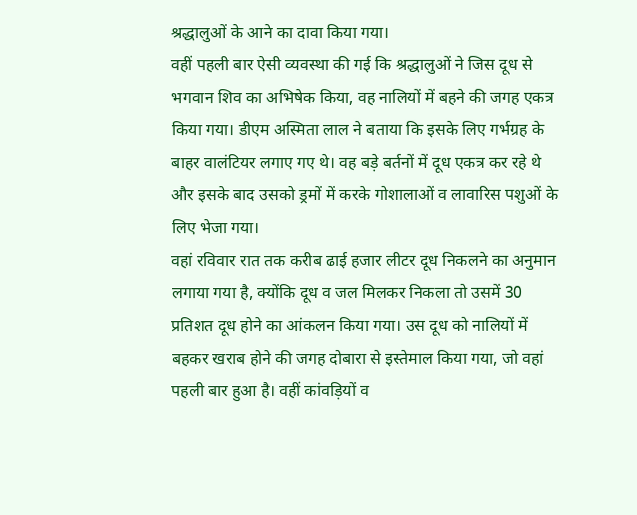श्रद्धालुओं के आने का दावा किया गया।
वहीं पहली बार ऐसी व्यवस्था की गई कि श्रद्धालुओं ने जिस दूध से भगवान शिव का अभिषेक किया, वह नालियों में बहने की जगह एकत्र किया गया। डीएम अस्मिता लाल ने बताया कि इसके लिए गर्भग्रह के बाहर वालंटियर लगाए गए थे। वह बड़े बर्तनों में दूध एकत्र कर रहे थे और इसके बाद उसको ड्रमों में करके गोशालाओं व लावारिस पशुओं के लिए भेजा गया।
वहां रविवार रात तक करीब ढाई हजार लीटर दूध निकलने का अनुमान लगाया गया है, क्योंकि दूध व जल मिलकर निकला तो उसमें 30 प्रतिशत दूध होने का आंकलन किया गया। उस दूध को नालियों में बहकर खराब होने की जगह दोबारा से इस्तेमाल किया गया, जो वहां पहली बार हुआ है। वहीं कांवड़ियों व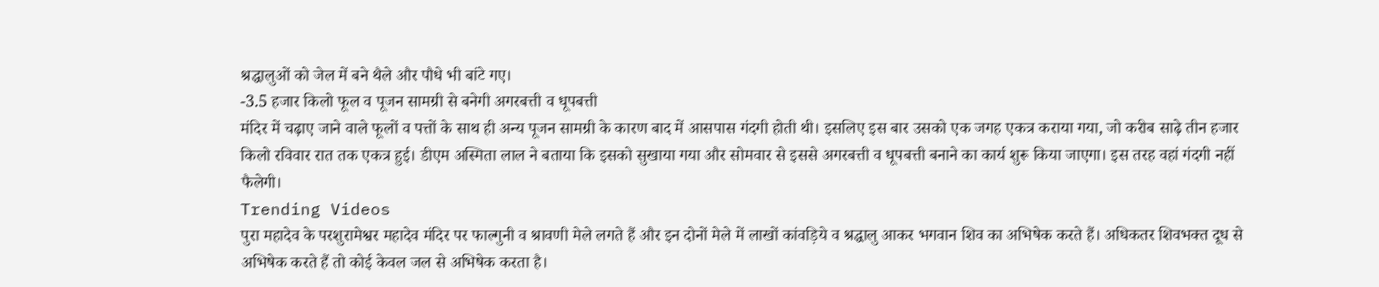श्रद्धालुओं को जेल में बने थैले और पौधे भी बांटे गए।
-3.5 हजार किलो फूल व पूजन सामग्री से बनेगी अगरबत्ती व धूपबत्ती
मंदिर में चढ़ाए जाने वाले फूलों व पत्तों के साथ ही अन्य पूजन सामग्री के कारण बाद में आसपास गंदगी होती थी। इसलिए इस बार उसको एक जगह एकत्र कराया गया, जो करीब साढ़े तीन हजार किलो रविवार रात तक एकत्र हुई। डीएम अस्मिता लाल ने बताया कि इसको सुखाया गया और सोमवार से इससे अगरबत्ती व धूपबत्ती बनाने का कार्य शुरू किया जाएगा। इस तरह वहां गंदगी नहीं फैलेगी।
Trending Videos
पुरा महादेव के परशुरामेश्वर महादेव मंदिर पर फाल्गुनी व श्रावणी मेले लगते हैं और इन दोनों मेले में लाखों कांवड़िये व श्रद्धालु आकर भगवान शिव का अभिषेक करते हैं। अधिकतर शिवभक्त दूध से अभिषेक करते हैं तो कोई केवल जल से अभिषेक करता है।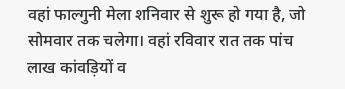वहां फाल्गुनी मेला शनिवार से शुरू हो गया है, जो सोमवार तक चलेगा। वहां रविवार रात तक पांच लाख कांवड़ियों व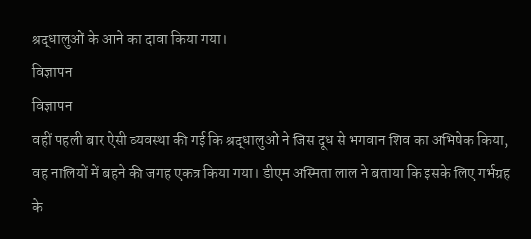श्रद्धालुओं के आने का दावा किया गया।
विज्ञापन
विज्ञापन
वहीं पहली बार ऐसी व्यवस्था की गई कि श्रद्धालुओं ने जिस दूध से भगवान शिव का अभिषेक किया, वह नालियों में बहने की जगह एकत्र किया गया। डीएम अस्मिता लाल ने बताया कि इसके लिए गर्भग्रह के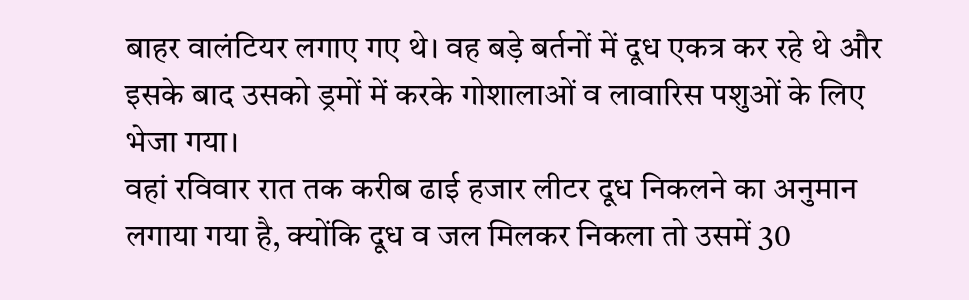बाहर वालंटियर लगाए गए थे। वह बड़े बर्तनों में दूध एकत्र कर रहे थे और इसके बाद उसको ड्रमों में करके गोशालाओं व लावारिस पशुओं के लिए भेजा गया।
वहां रविवार रात तक करीब ढाई हजार लीटर दूध निकलने का अनुमान लगाया गया है, क्योंकि दूध व जल मिलकर निकला तो उसमें 30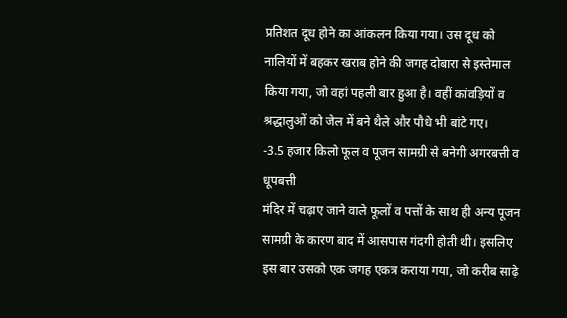प्रतिशत दूध होने का आंकलन किया गया। उस दूध को नालियों में बहकर खराब होने की जगह दोबारा से इस्तेमाल किया गया, जो वहां पहली बार हुआ है। वहीं कांवड़ियों व श्रद्धालुओं को जेल में बने थैले और पौधे भी बांटे गए।
-3.5 हजार किलो फूल व पूजन सामग्री से बनेगी अगरबत्ती व धूपबत्ती
मंदिर में चढ़ाए जाने वाले फूलों व पत्तों के साथ ही अन्य पूजन सामग्री के कारण बाद में आसपास गंदगी होती थी। इसलिए इस बार उसको एक जगह एकत्र कराया गया, जो करीब साढ़े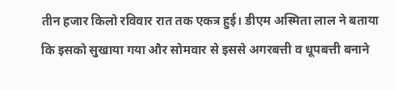तीन हजार किलो रविवार रात तक एकत्र हुई। डीएम अस्मिता लाल ने बताया कि इसको सुखाया गया और सोमवार से इससे अगरबत्ती व धूपबत्ती बनाने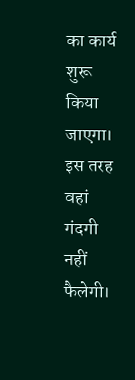का कार्य शुरू किया जाएगा। इस तरह वहां गंदगी नहीं फैलेगी।